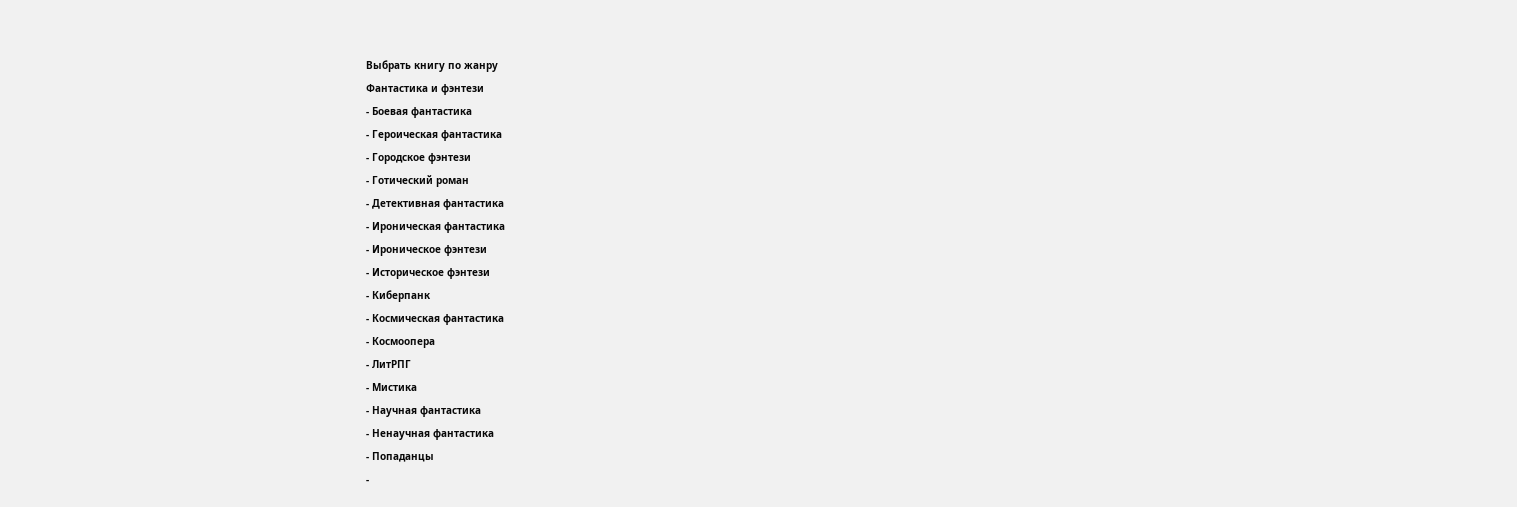Выбрать книгу по жанру
Фантастика и фэнтези
- Боевая фантастика
- Героическая фантастика
- Городское фэнтези
- Готический роман
- Детективная фантастика
- Ироническая фантастика
- Ироническое фэнтези
- Историческое фэнтези
- Киберпанк
- Космическая фантастика
- Космоопера
- ЛитРПГ
- Мистика
- Научная фантастика
- Ненаучная фантастика
- Попаданцы
-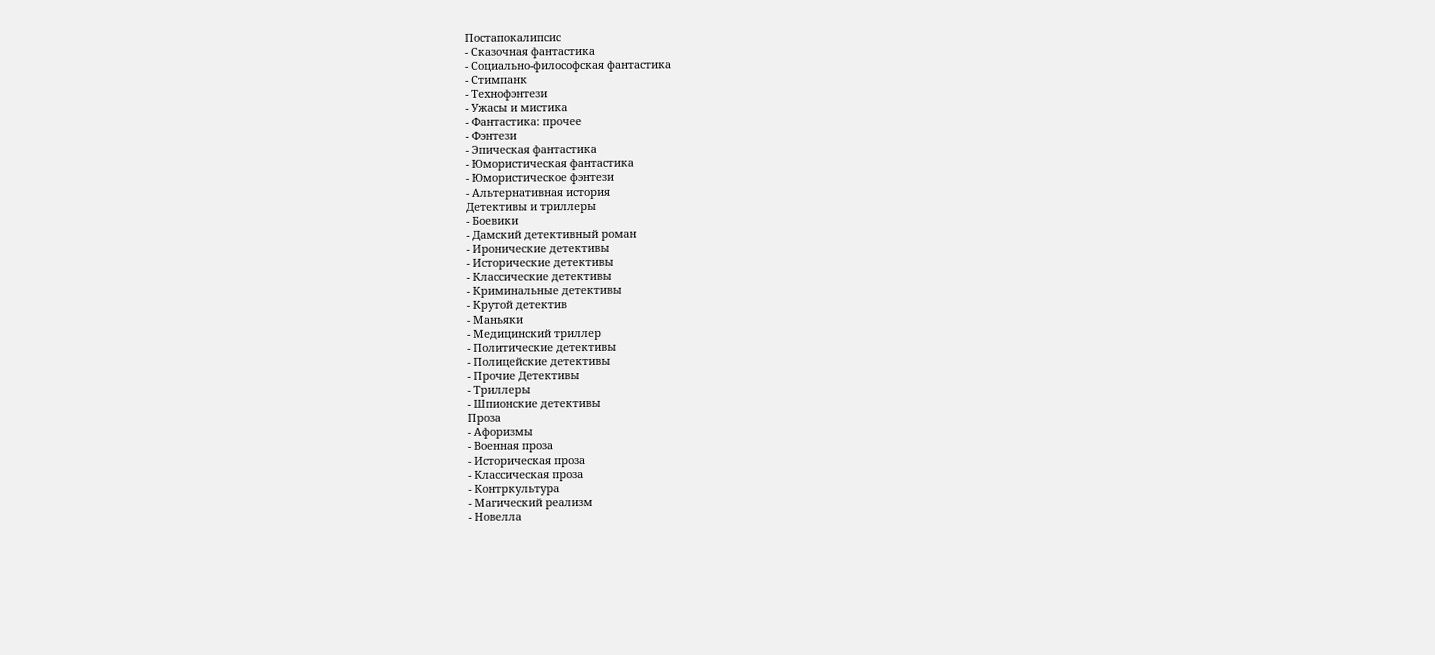Постапокалипсис
- Сказочная фантастика
- Социально-философская фантастика
- Стимпанк
- Технофэнтези
- Ужасы и мистика
- Фантастика: прочее
- Фэнтези
- Эпическая фантастика
- Юмористическая фантастика
- Юмористическое фэнтези
- Альтернативная история
Детективы и триллеры
- Боевики
- Дамский детективный роман
- Иронические детективы
- Исторические детективы
- Классические детективы
- Криминальные детективы
- Крутой детектив
- Маньяки
- Медицинский триллер
- Политические детективы
- Полицейские детективы
- Прочие Детективы
- Триллеры
- Шпионские детективы
Проза
- Афоризмы
- Военная проза
- Историческая проза
- Классическая проза
- Контркультура
- Магический реализм
- Новелла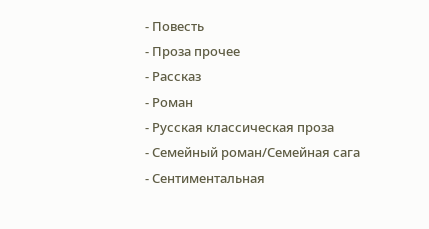- Повесть
- Проза прочее
- Рассказ
- Роман
- Русская классическая проза
- Семейный роман/Семейная сага
- Сентиментальная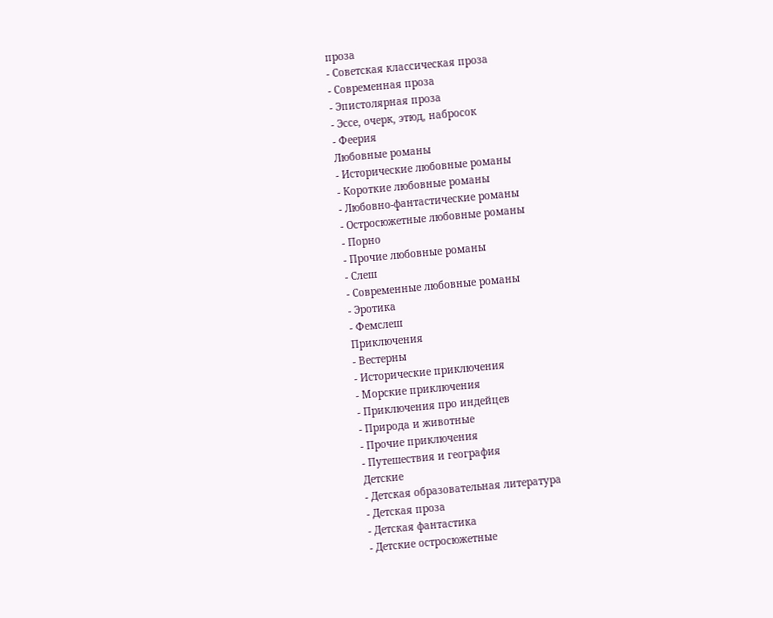проза
- Советская классическая проза
- Современная проза
- Эпистолярная проза
- Эссе, очерк, этюд, набросок
- Феерия
Любовные романы
- Исторические любовные романы
- Короткие любовные романы
- Любовно-фантастические романы
- Остросюжетные любовные романы
- Порно
- Прочие любовные романы
- Слеш
- Современные любовные романы
- Эротика
- Фемслеш
Приключения
- Вестерны
- Исторические приключения
- Морские приключения
- Приключения про индейцев
- Природа и животные
- Прочие приключения
- Путешествия и география
Детские
- Детская образовательная литература
- Детская проза
- Детская фантастика
- Детские остросюжетные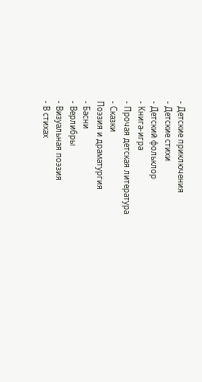- Детские приключения
- Детские стихи
- Детский фольклор
- Книга-игра
- Прочая детская литература
- Сказки
Поэзия и драматургия
- Басни
- Верлибры
- Визуальная поэзия
- В стихах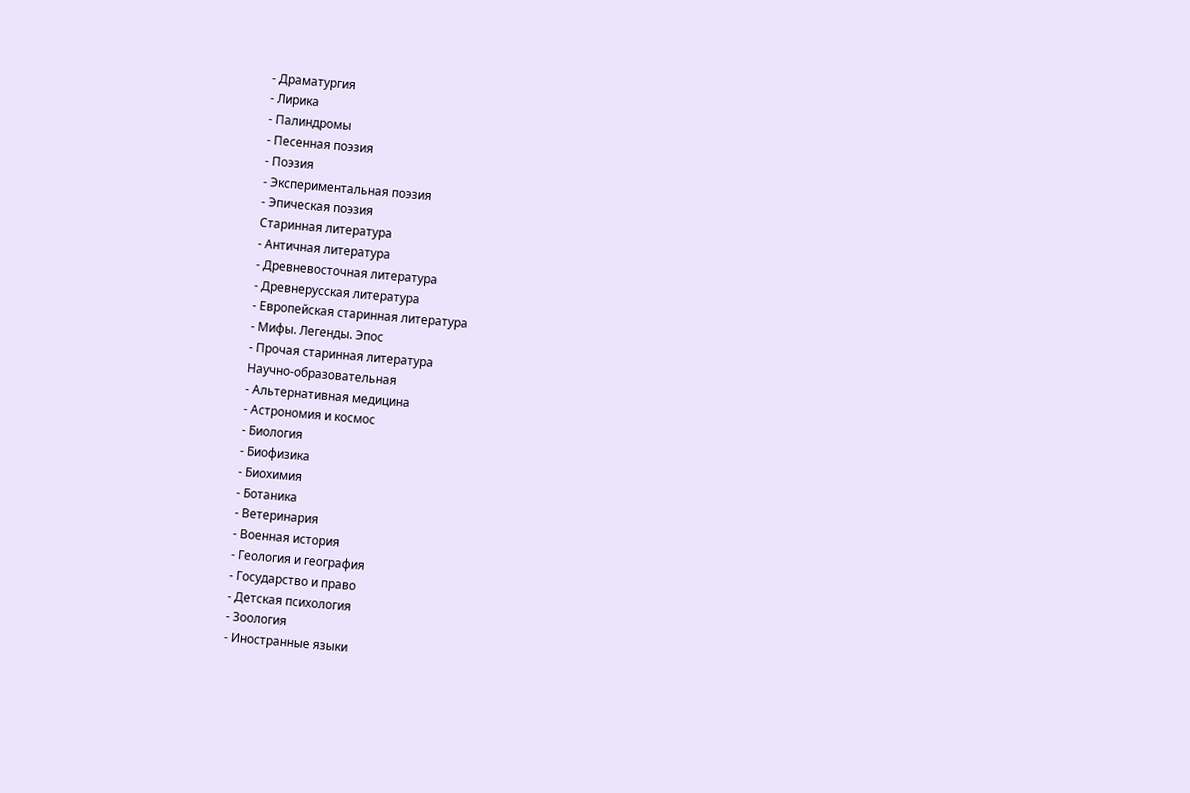- Драматургия
- Лирика
- Палиндромы
- Песенная поэзия
- Поэзия
- Экспериментальная поэзия
- Эпическая поэзия
Старинная литература
- Античная литература
- Древневосточная литература
- Древнерусская литература
- Европейская старинная литература
- Мифы. Легенды. Эпос
- Прочая старинная литература
Научно-образовательная
- Альтернативная медицина
- Астрономия и космос
- Биология
- Биофизика
- Биохимия
- Ботаника
- Ветеринария
- Военная история
- Геология и география
- Государство и право
- Детская психология
- Зоология
- Иностранные языки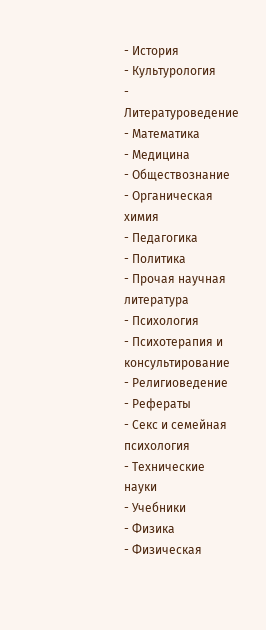- История
- Культурология
- Литературоведение
- Математика
- Медицина
- Обществознание
- Органическая химия
- Педагогика
- Политика
- Прочая научная литература
- Психология
- Психотерапия и консультирование
- Религиоведение
- Рефераты
- Секс и семейная психология
- Технические науки
- Учебники
- Физика
- Физическая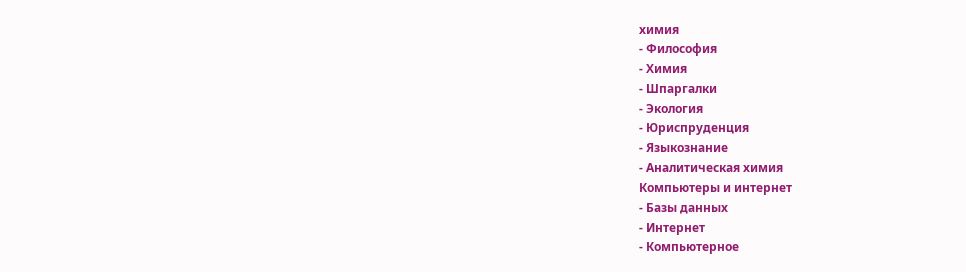химия
- Философия
- Химия
- Шпаргалки
- Экология
- Юриспруденция
- Языкознание
- Аналитическая химия
Компьютеры и интернет
- Базы данных
- Интернет
- Компьютерное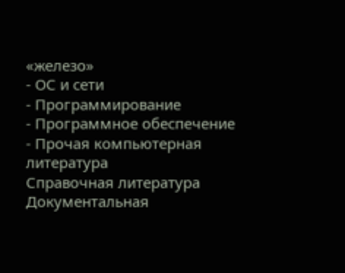«железо»
- ОС и сети
- Программирование
- Программное обеспечение
- Прочая компьютерная литература
Справочная литература
Документальная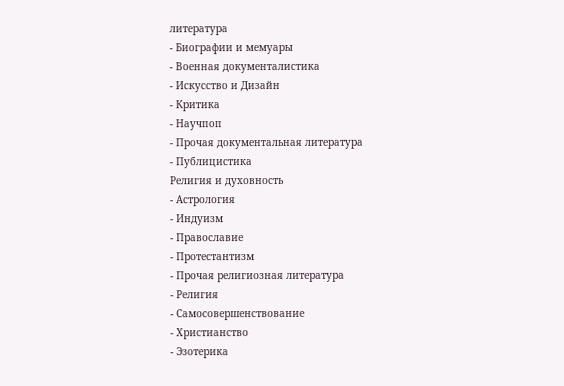литература
- Биографии и мемуары
- Военная документалистика
- Искусство и Дизайн
- Критика
- Научпоп
- Прочая документальная литература
- Публицистика
Религия и духовность
- Астрология
- Индуизм
- Православие
- Протестантизм
- Прочая религиозная литература
- Религия
- Самосовершенствование
- Христианство
- Эзотерика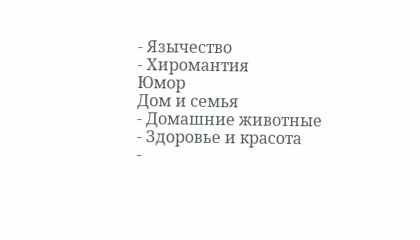- Язычество
- Хиромантия
Юмор
Дом и семья
- Домашние животные
- Здоровье и красота
-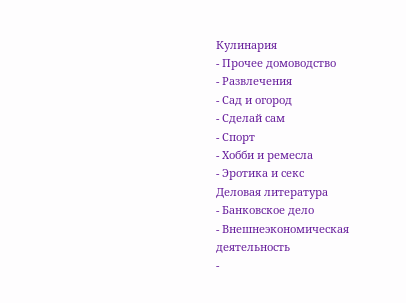Кулинария
- Прочее домоводство
- Развлечения
- Сад и огород
- Сделай сам
- Спорт
- Хобби и ремесла
- Эротика и секс
Деловая литература
- Банковское дело
- Внешнеэкономическая деятельность
-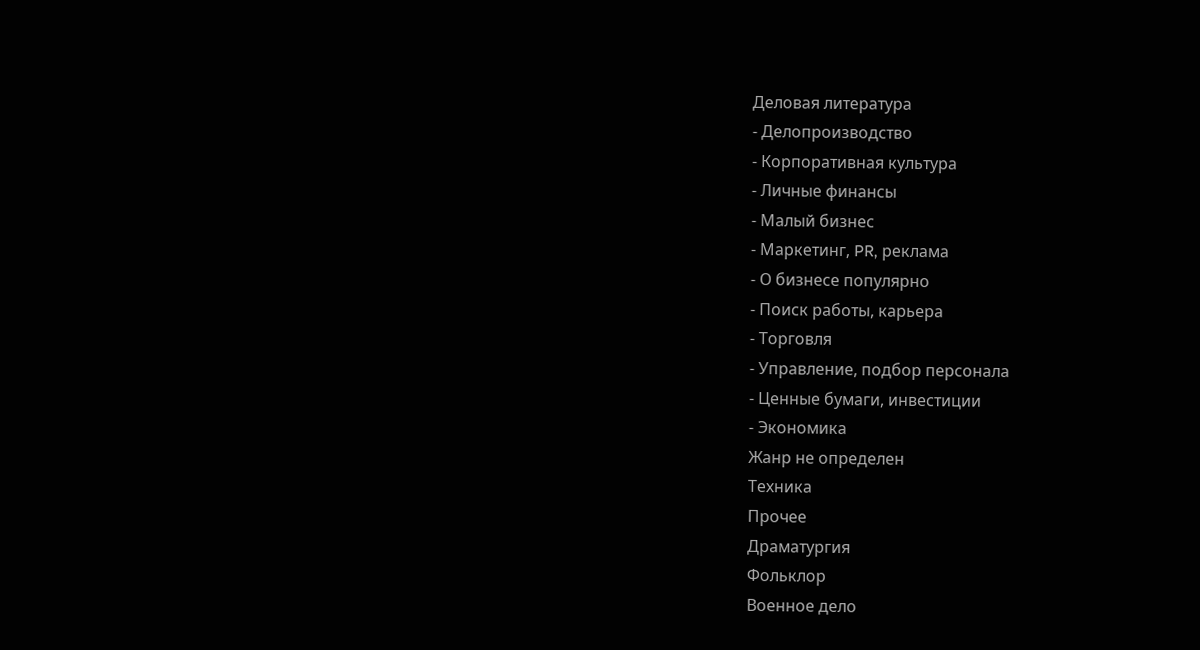Деловая литература
- Делопроизводство
- Корпоративная культура
- Личные финансы
- Малый бизнес
- Маркетинг, PR, реклама
- О бизнесе популярно
- Поиск работы, карьера
- Торговля
- Управление, подбор персонала
- Ценные бумаги, инвестиции
- Экономика
Жанр не определен
Техника
Прочее
Драматургия
Фольклор
Военное дело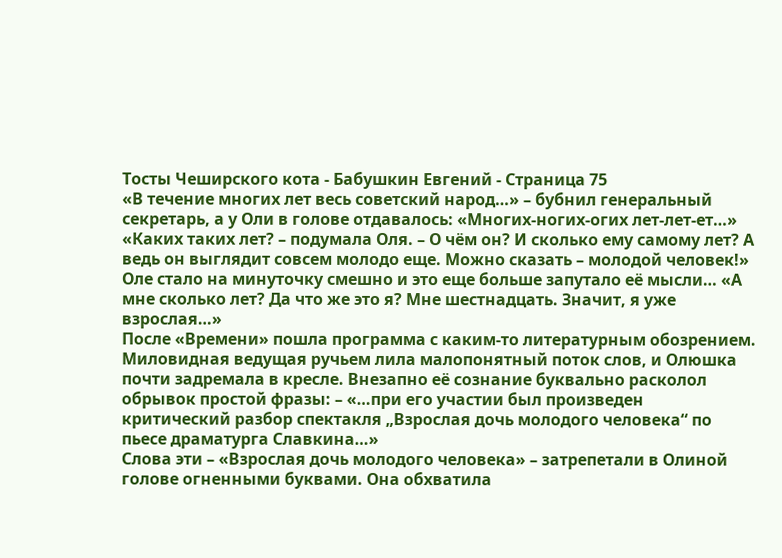Тосты Чеширского кота - Бабушкин Евгений - Страница 75
«В течение многих лет весь советский народ…» – бубнил генеральный секретарь, а у Оли в голове отдавалось: «Многих-ногих-огих лет-лет-ет…»
«Каких таких лет? – подумала Оля. – О чём он? И сколько ему самому лет? А ведь он выглядит совсем молодо еще. Можно сказать – молодой человек!»
Оле стало на минуточку смешно и это еще больше запутало её мысли… «А мне сколько лет? Да что же это я? Мне шестнадцать. Значит, я уже взрослая…»
После «Времени» пошла программа с каким-то литературным обозрением. Миловидная ведущая ручьем лила малопонятный поток слов, и Олюшка почти задремала в кресле. Внезапно её сознание буквально расколол обрывок простой фразы: – «…при его участии был произведен критический разбор спектакля „Взрослая дочь молодого человека“ по пьесе драматурга Славкина…»
Слова эти – «Взрослая дочь молодого человека» – затрепетали в Олиной голове огненными буквами. Она обхватила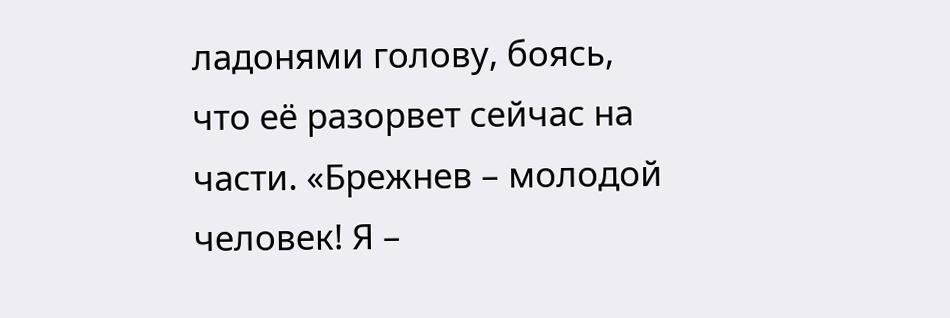ладонями голову, боясь, что её разорвет сейчас на части. «Брежнев – молодой человек! Я –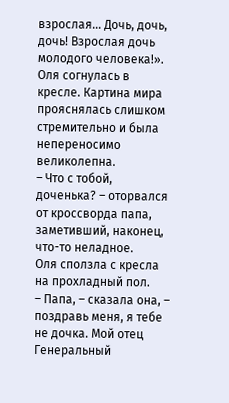взрослая… Дочь, дочь, дочь! Взрослая дочь молодого человека!». Оля согнулась в кресле. Картина мира прояснялась слишком стремительно и была непереносимо великолепна.
– Что с тобой, доченька? – оторвался от кроссворда папа, заметивший, наконец, что-то неладное.
Оля сползла с кресла на прохладный пол.
– Папа, – сказала она, – поздравь меня, я тебе не дочка. Мой отец Генеральный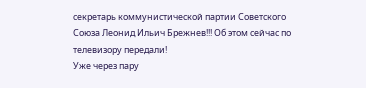секретарь коммунистической партии Советского Союза Леонид Ильич Брежнев!!! Об этом сейчас по телевизору передали!
Уже через пару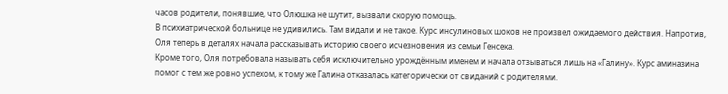часов родители, понявшие, что Олюшка не шутит, вызвали скорую помощь.
В психиатрической больнице не удивились. Там видали и не такое. Курс инсулиновых шоков не произвел ожидаемого действия. Напротив, Оля теперь в деталях начала рассказывать историю своего исчезновения из семьи Генсека.
Кроме того, Оля потребовала называть себя исключительно урождённым именем и начала отзываться лишь на «Галину». Курс аминазина помог с тем же ровно успехом, к тому же Галина отказалась категорически от свиданий с родителями.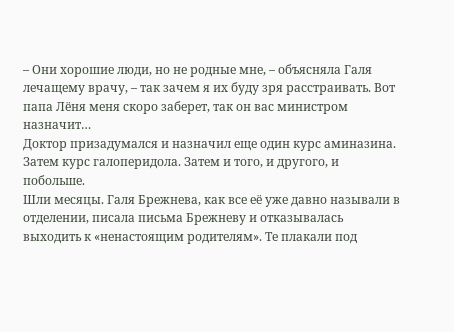– Они хорошие люди, но не родные мне, – объясняла Галя лечащему врачу, – так зачем я их буду зря расстраивать. Вот папа Лёня меня скоро заберет, так он вас министром назначит…
Доктор призадумался и назначил еще один курс аминазина. Затем курс галоперидола. Затем и того, и другого, и побольше.
Шли месяцы. Галя Брежнева, как все её уже давно называли в отделении, писала письма Брежневу и отказывалась выходить к «ненастоящим родителям». Те плакали под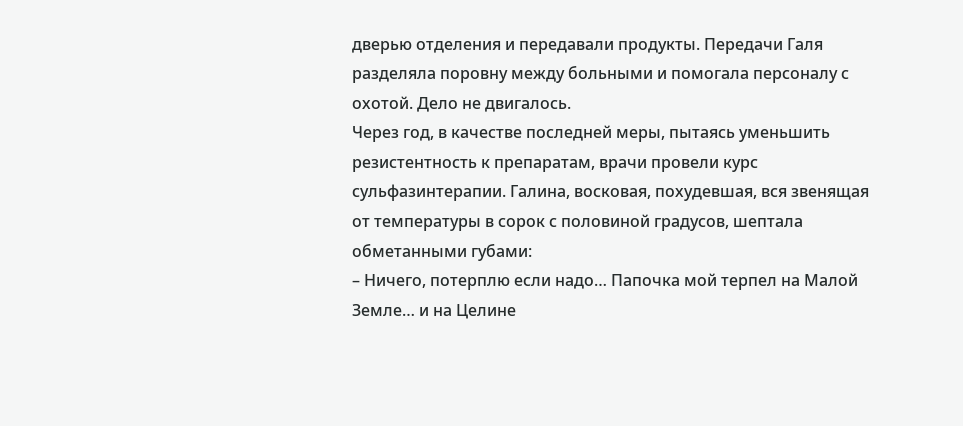дверью отделения и передавали продукты. Передачи Галя разделяла поровну между больными и помогала персоналу с охотой. Дело не двигалось.
Через год, в качестве последней меры, пытаясь уменьшить резистентность к препаратам, врачи провели курс сульфазинтерапии. Галина, восковая, похудевшая, вся звенящая от температуры в сорок с половиной градусов, шептала обметанными губами:
– Ничего, потерплю если надо… Папочка мой терпел на Малой Земле… и на Целине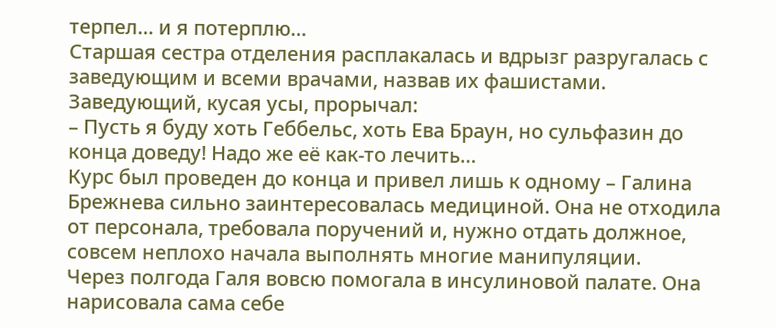терпел… и я потерплю…
Старшая сестра отделения расплакалась и вдрызг разругалась с заведующим и всеми врачами, назвав их фашистами. Заведующий, кусая усы, прорычал:
– Пусть я буду хоть Геббельс, хоть Ева Браун, но сульфазин до конца доведу! Надо же её как-то лечить…
Курс был проведен до конца и привел лишь к одному – Галина Брежнева сильно заинтересовалась медициной. Она не отходила от персонала, требовала поручений и, нужно отдать должное, совсем неплохо начала выполнять многие манипуляции.
Через полгода Галя вовсю помогала в инсулиновой палате. Она нарисовала сама себе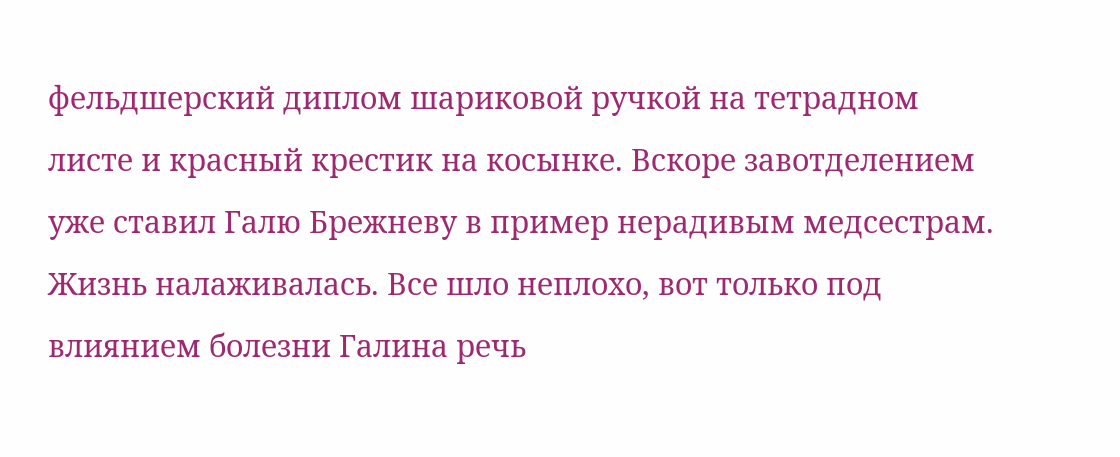фельдшерский диплом шариковой ручкой на тетрадном листе и красный крестик на косынке. Вскоре завотделением уже ставил Галю Брежневу в пример нерадивым медсестрам.
Жизнь налаживалась. Все шло неплохо, вот только под влиянием болезни Галина речь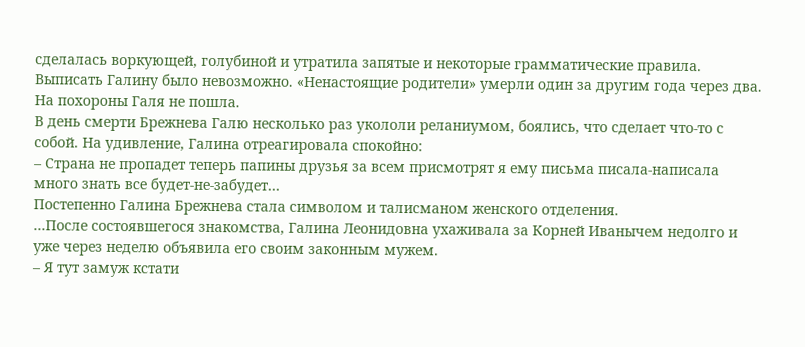сделалась воркующей, голубиной и утратила запятые и некоторые грамматические правила. Выписать Галину было невозможно. «Ненастоящие родители» умерли один за другим года через два. На похороны Галя не пошла.
В день смерти Брежнева Галю несколько раз укололи реланиумом, боялись, что сделает что-то с собой. На удивление, Галина отреагировала спокойно:
– Страна не пропадет теперь папины друзья за всем присмотрят я ему письма писала-написала много знать все будет-не-забудет…
Постепенно Галина Брежнева стала символом и талисманом женского отделения.
…После состоявшегося знакомства, Галина Леонидовна ухаживала за Корней Иванычем недолго и уже через неделю объявила его своим законным мужем.
– Я тут замуж кстати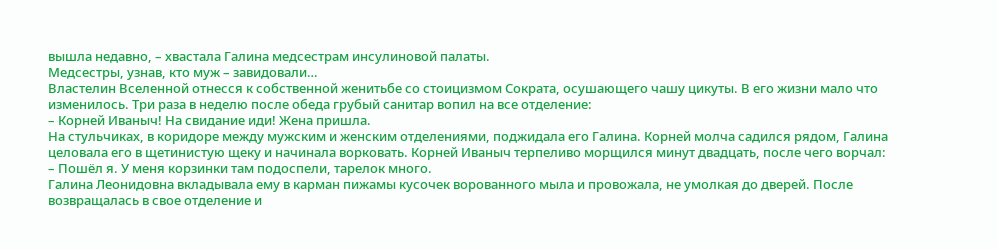вышла недавно, – хвастала Галина медсестрам инсулиновой палаты.
Медсестры, узнав, кто муж – завидовали…
Властелин Вселенной отнесся к собственной женитьбе со стоицизмом Сократа, осушающего чашу цикуты. В его жизни мало что изменилось. Три раза в неделю после обеда грубый санитар вопил на все отделение:
– Корней Иваныч! На свидание иди! Жена пришла.
На стульчиках, в коридоре между мужским и женским отделениями, поджидала его Галина. Корней молча садился рядом, Галина целовала его в щетинистую щеку и начинала ворковать. Корней Иваныч терпеливо морщился минут двадцать, после чего ворчал:
– Пошёл я. У меня корзинки там подоспели, тарелок много.
Галина Леонидовна вкладывала ему в карман пижамы кусочек ворованного мыла и провожала, не умолкая до дверей. После возвращалась в свое отделение и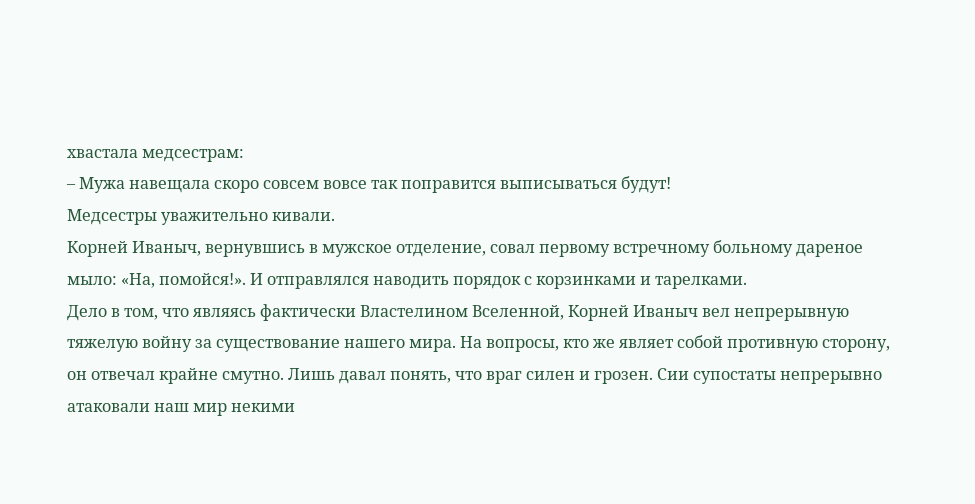хвастала медсестрам:
– Мужа навещала скоро совсем вовсе так поправится выписываться будут!
Медсестры уважительно кивали.
Корней Иваныч, вернувшись в мужское отделение, совал первому встречному больному дареное мыло: «На, помойся!». И отправлялся наводить порядок с корзинками и тарелками.
Дело в том, что являясь фактически Властелином Вселенной, Корней Иваныч вел непрерывную тяжелую войну за существование нашего мира. На вопросы, кто же являет собой противную сторону, он отвечал крайне смутно. Лишь давал понять, что враг силен и грозен. Сии супостаты непрерывно атаковали наш мир некими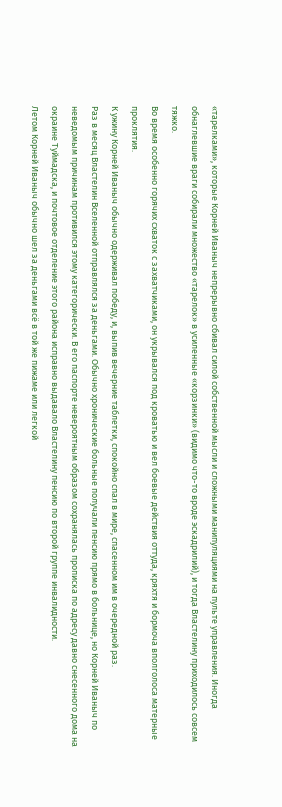«тарелками», которые Корней Иваныч непрерывно сбивал силой собственной мысли и сложными манипуляциями на пульте управления. Иногда обнаглевшие враги собирали множество «тарелок» в усиленные «корзинки» (видимо что-то вроде эскадрилий), и тогда Властелину приходилось совсем тяжко.
Во время особенно горячих схваток с захватчиками, он укрывался под кроватью и вел боевые действия оттуда, кряхтя и бормоча вполголоса матерные проклятия.
К ужину Корней Иваныч обычно одерживал победу, и, выпив вечерние таблетки, спокойно спал в мире, спасенном им в очередной раз.
Раз в месяц Властелин Вселенной отправлялся за деньгами. Обычно хронические больные получали пенсию прямо в больнице, но Корней Иваныч по неведомым причинам противился этому категорически. В его паспорте невероятным образом сохранялась прописка по адресу давно снесенного дома на окраине Туймадска, и почтовое отделение этого района исправно выдавало Властелину пенсию по второй группе инвалидности.
Летом Корней Иваныч обычно шел за деньгами всё в той же пижаме или легкой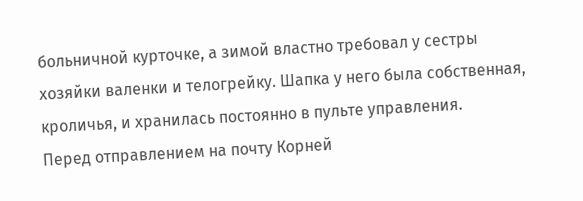больничной курточке, а зимой властно требовал у сестры хозяйки валенки и телогрейку. Шапка у него была собственная, кроличья, и хранилась постоянно в пульте управления.
Перед отправлением на почту Корней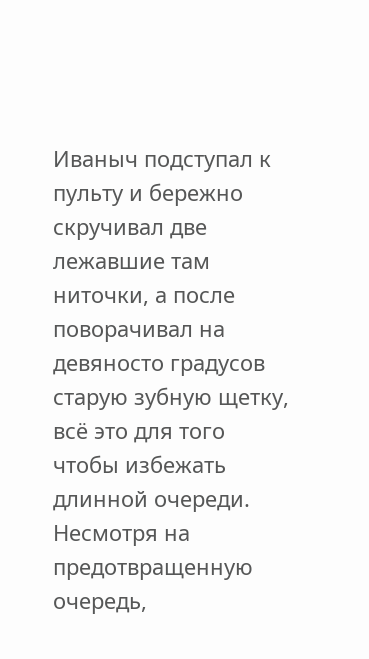Иваныч подступал к пульту и бережно скручивал две лежавшие там ниточки, а после поворачивал на девяносто градусов старую зубную щетку, всё это для того чтобы избежать длинной очереди.
Несмотря на предотвращенную очередь,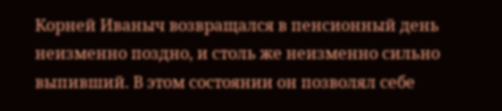Корней Иваныч возвращался в пенсионный день неизменно поздно, и столь же неизменно сильно выпивший. В этом состоянии он позволял себе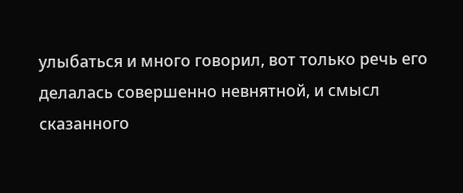улыбаться и много говорил, вот только речь его делалась совершенно невнятной, и смысл сказанного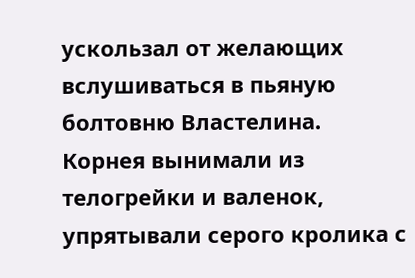ускользал от желающих вслушиваться в пьяную болтовню Властелина.
Корнея вынимали из телогрейки и валенок, упрятывали серого кролика с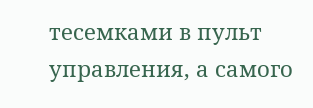тесемками в пульт управления, а самого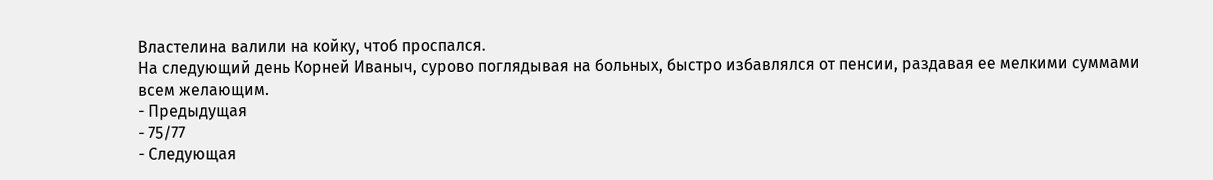Властелина валили на койку, чтоб проспался.
На следующий день Корней Иваныч, сурово поглядывая на больных, быстро избавлялся от пенсии, раздавая ее мелкими суммами всем желающим.
- Предыдущая
- 75/77
- Следующая